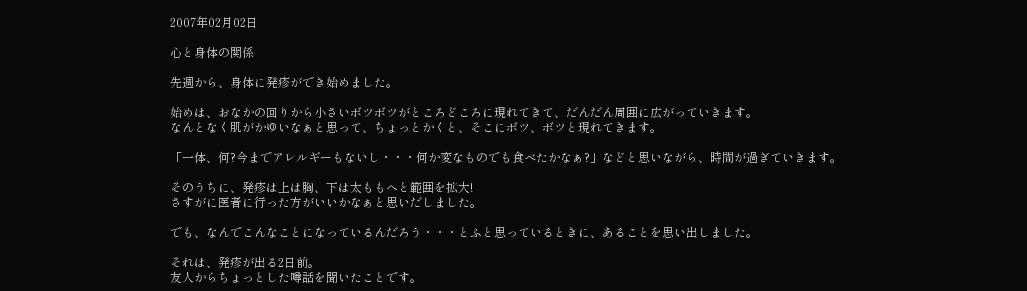2007年02月02日

心と身体の関係

先週から、身体に発疹ができ始めました。

始めは、おなかの回りから小さいボツボツがところどころに現れてきて、だんだん周囲に広がっていきます。
なんとなく肌がかゆいなぁと思って、ちょっとかくと、そこにボツ、ボツと現れてきます。

「一体、何?今までアレルギーもないし・・・何か変なものでも食べたかなぁ?」などと思いながら、時間が過ぎていきます。

そのうちに、発疹は上は胸、下は太ももへと範囲を拡大!
さすがに医者に行った方がいいかなぁと思いだしました。

でも、なんでこんなことになっているんだろう・・・とふと思っているときに、あることを思い出しました。

それは、発疹が出る2日前。
友人からちょっとした噂話を聞いたことです。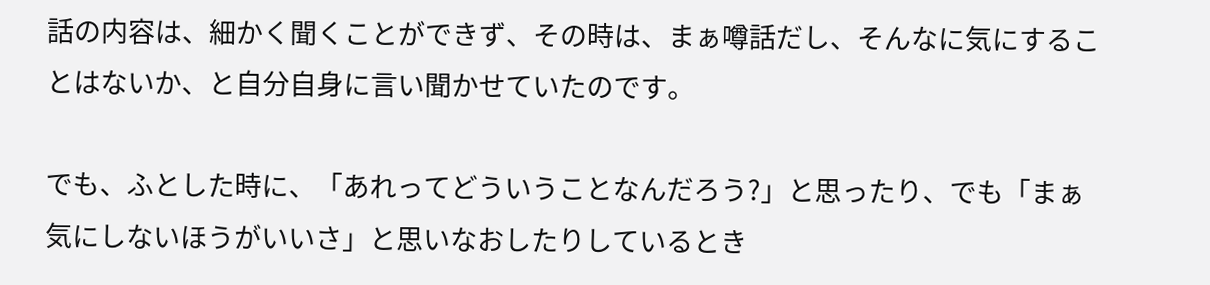話の内容は、細かく聞くことができず、その時は、まぁ噂話だし、そんなに気にすることはないか、と自分自身に言い聞かせていたのです。

でも、ふとした時に、「あれってどういうことなんだろう?」と思ったり、でも「まぁ気にしないほうがいいさ」と思いなおしたりしているとき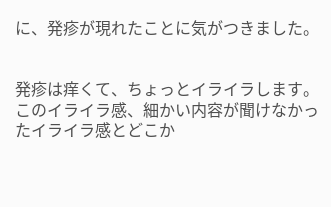に、発疹が現れたことに気がつきました。


発疹は痒くて、ちょっとイライラします。
このイライラ感、細かい内容が聞けなかったイライラ感とどこか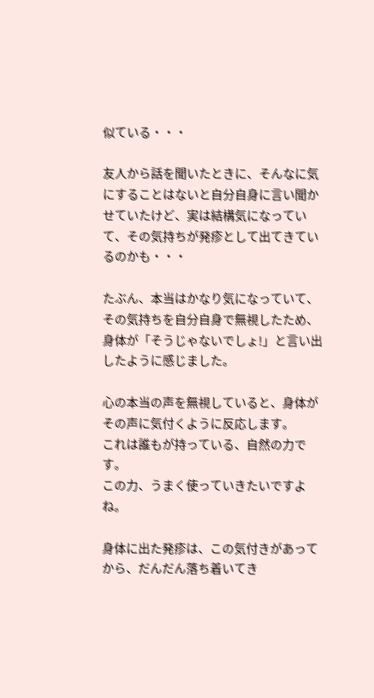似ている・・・

友人から話を聞いたときに、そんなに気にすることはないと自分自身に言い聞かせていたけど、実は結構気になっていて、その気持ちが発疹として出てきているのかも・・・

たぶん、本当はかなり気になっていて、その気持ちを自分自身で無視したため、身体が「そうじゃないでしょ!」と言い出したように感じました。

心の本当の声を無視していると、身体がその声に気付くように反応します。
これは誰もが持っている、自然の力です。
この力、うまく使っていきたいですよね。

身体に出た発疹は、この気付きがあってから、だんだん落ち着いてき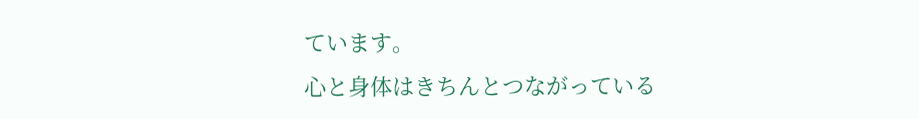ています。
心と身体はきちんとつながっている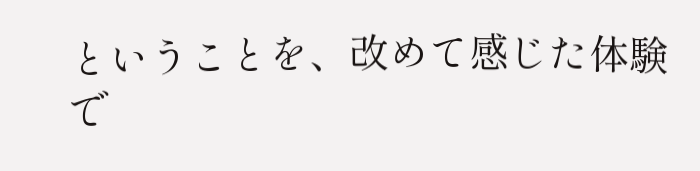ということを、改めて感じた体験で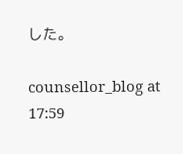した。

counsellor_blog at 17:59